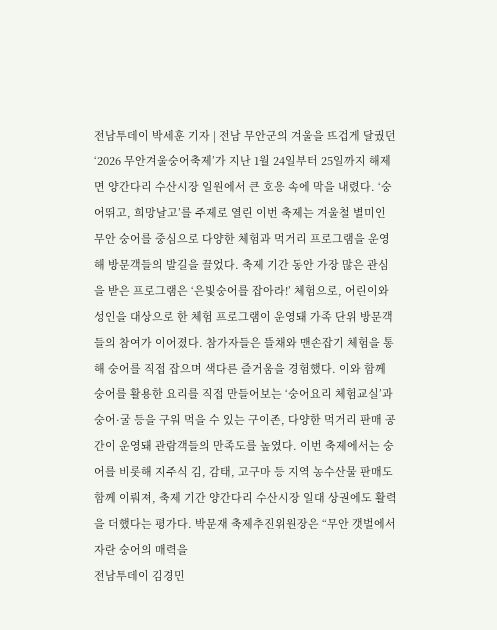전남투데이 박세훈 기자 | 전남 무안군의 겨울을 뜨겁게 달궜던‘2026 무안겨울숭어축제’가 지난 1월 24일부터 25일까지 해제면 양간다리 수산시장 일원에서 큰 호응 속에 막을 내렸다. ‘숭어뛰고, 희망날고’를 주제로 열린 이번 축제는 겨울철 별미인 무안 숭어를 중심으로 다양한 체험과 먹거리 프로그램을 운영해 방문객들의 발길을 끌었다. 축제 기간 동안 가장 많은 관심을 받은 프로그램은 ‘은빛숭어를 잡아라!’ 체험으로, 어린이와 성인을 대상으로 한 체험 프로그램이 운영돼 가족 단위 방문객들의 참여가 이어졌다. 참가자들은 뜰채와 맨손잡기 체험을 통해 숭어를 직접 잡으며 색다른 즐거움을 경험했다. 이와 함께 숭어를 활용한 요리를 직접 만들어보는 ‘숭어요리 체험교실’과 숭어·굴 등을 구워 먹을 수 있는 구이존, 다양한 먹거리 판매 공간이 운영돼 관람객들의 만족도를 높였다. 이번 축제에서는 숭어를 비롯해 지주식 김, 감태, 고구마 등 지역 농수산물 판매도 함께 이뤄져, 축제 기간 양간다리 수산시장 일대 상권에도 활력을 더했다는 평가다. 박문재 축제추진위원장은 “무안 갯벌에서 자란 숭어의 매력을
전남투데이 김경민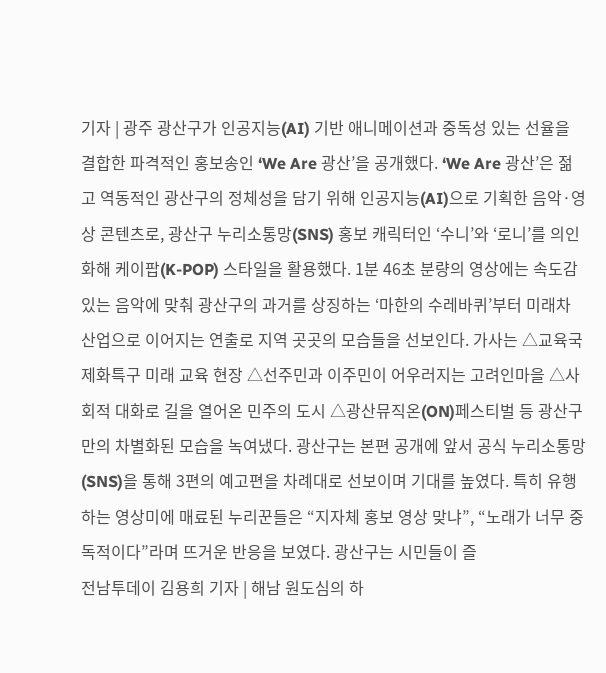기자 | 광주 광산구가 인공지능(AI) 기반 애니메이션과 중독성 있는 선율을 결합한 파격적인 홍보송인 ‘We Are 광산’을 공개했다. ‘We Are 광산’은 젊고 역동적인 광산구의 정체성을 담기 위해 인공지능(AI)으로 기획한 음악·영상 콘텐츠로, 광산구 누리소통망(SNS) 홍보 캐릭터인 ‘수니’와 ‘로니’를 의인화해 케이팝(K-POP) 스타일을 활용했다. 1분 46초 분량의 영상에는 속도감 있는 음악에 맞춰 광산구의 과거를 상징하는 ‘마한의 수레바퀴’부터 미래차 산업으로 이어지는 연출로 지역 곳곳의 모습들을 선보인다. 가사는 △교육국제화특구 미래 교육 현장 △선주민과 이주민이 어우러지는 고려인마을 △사회적 대화로 길을 열어온 민주의 도시 △광산뮤직온(ON)페스티벌 등 광산구만의 차별화된 모습을 녹여냈다. 광산구는 본편 공개에 앞서 공식 누리소통망(SNS)을 통해 3편의 예고편을 차례대로 선보이며 기대를 높였다. 특히 유행하는 영상미에 매료된 누리꾼들은 “지자체 홍보 영상 맞냐”, “노래가 너무 중독적이다”라며 뜨거운 반응을 보였다. 광산구는 시민들이 즐
전남투데이 김용희 기자 | 해남 원도심의 하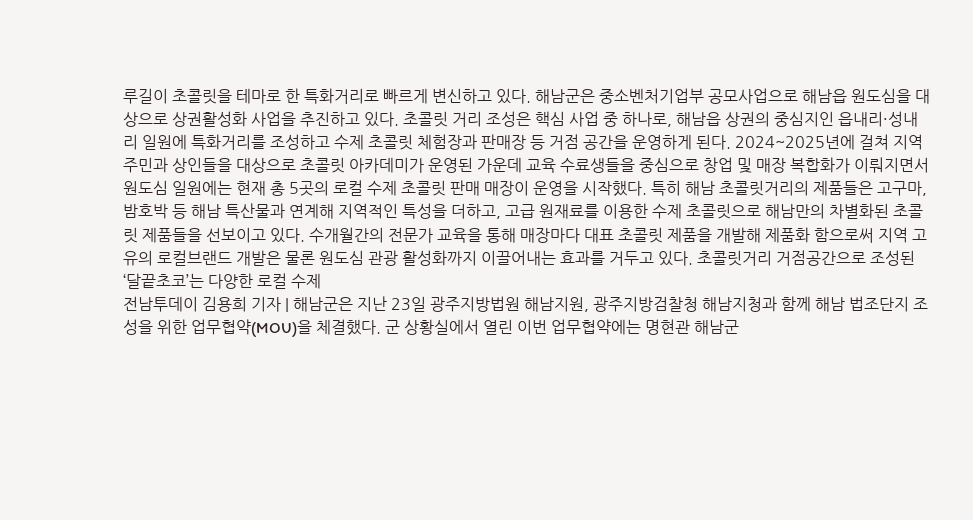루길이 초콜릿을 테마로 한 특화거리로 빠르게 변신하고 있다. 해남군은 중소벤처기업부 공모사업으로 해남읍 원도심을 대상으로 상권활성화 사업을 추진하고 있다. 초콜릿 거리 조성은 핵심 사업 중 하나로, 해남읍 상권의 중심지인 읍내리·성내리 일원에 특화거리를 조성하고 수제 초콜릿 체험장과 판매장 등 거점 공간을 운영하게 된다. 2024~2025년에 걸쳐 지역주민과 상인들을 대상으로 초콜릿 아카데미가 운영된 가운데 교육 수료생들을 중심으로 창업 및 매장 복합화가 이뤄지면서 원도심 일원에는 현재 총 5곳의 로컬 수제 초콜릿 판매 매장이 운영을 시작했다. 특히 해남 초콜릿거리의 제품들은 고구마, 밤호박 등 해남 특산물과 연계해 지역적인 특성을 더하고, 고급 원재료를 이용한 수제 초콜릿으로 해남만의 차별화된 초콜릿 제품들을 선보이고 있다. 수개월간의 전문가 교육을 통해 매장마다 대표 초콜릿 제품을 개발해 제품화 함으로써 지역 고유의 로컬브랜드 개발은 물론 원도심 관광 활성화까지 이끌어내는 효과를 거두고 있다. 초콜릿거리 거점공간으로 조성된‘달끝초코’는 다양한 로컬 수제
전남투데이 김용희 기자 | 해남군은 지난 23일 광주지방법원 해남지원, 광주지방검찰청 해남지청과 함께 해남 법조단지 조성을 위한 업무협약(MOU)을 체결했다. 군 상황실에서 열린 이번 업무협약에는 명현관 해남군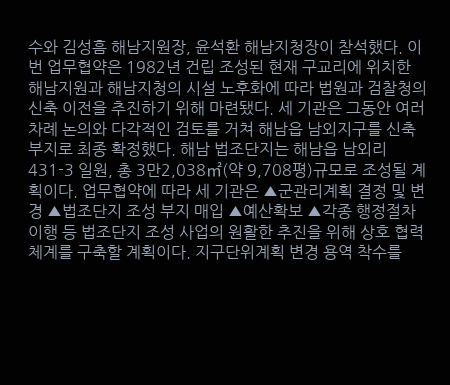수와 김성흠 해남지원장, 윤석환 해남지청장이 참석했다. 이번 업무협약은 1982년 건립 조성된 현재 구교리에 위치한 해남지원과 해남지청의 시설 노후화에 따라 법원과 검찰청의 신축 이전을 추진하기 위해 마련됐다. 세 기관은 그동안 여러 차례 논의와 다각적인 검토를 거쳐 해남읍 남외지구를 신축 부지로 최종 확정했다. 해남 법조단지는 해남읍 남외리 431-3 일원, 총 3만2,038㎡(약 9,708평)규모로 조성될 계획이다. 업무협약에 따라 세 기관은 ▲군관리계획 결정 및 변경 ▲법조단지 조성 부지 매입 ▲예산확보 ▲각종 행정절차 이행 등 법조단지 조성 사업의 원활한 추진을 위해 상호 협력체계를 구축할 계획이다. 지구단위계획 변경 용역 착수를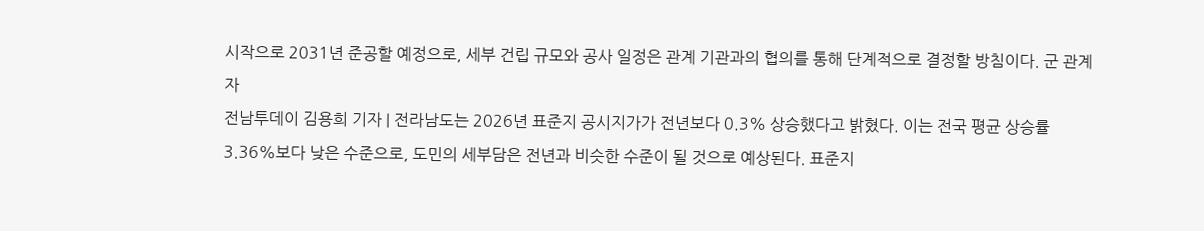시작으로 2031년 준공할 예정으로, 세부 건립 규모와 공사 일정은 관계 기관과의 협의를 통해 단계적으로 결정할 방침이다. 군 관계자
전남투데이 김용희 기자 | 전라남도는 2026년 표준지 공시지가가 전년보다 0.3% 상승했다고 밝혔다. 이는 전국 평균 상승률 3.36%보다 낮은 수준으로, 도민의 세부담은 전년과 비슷한 수준이 될 것으로 예상된다. 표준지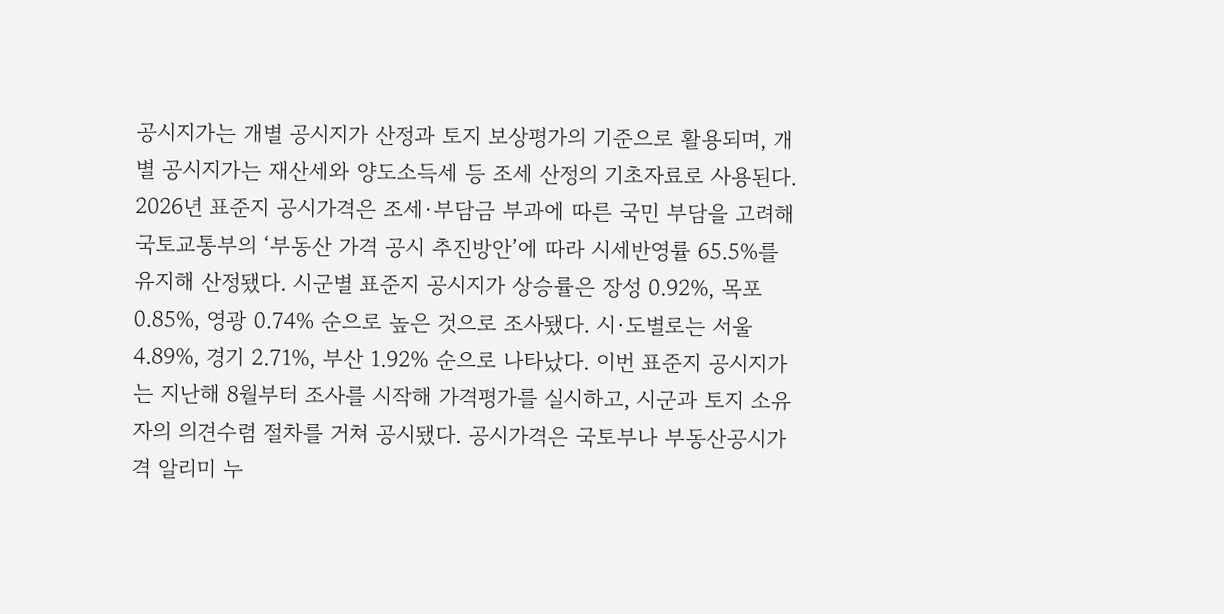공시지가는 개별 공시지가 산정과 토지 보상평가의 기준으로 활용되며, 개별 공시지가는 재산세와 양도소득세 등 조세 산정의 기초자료로 사용된다. 2026년 표준지 공시가격은 조세·부담금 부과에 따른 국민 부담을 고려해 국토교통부의 ‘부동산 가격 공시 추진방안’에 따라 시세반영률 65.5%를 유지해 산정됐다. 시군별 표준지 공시지가 상승률은 장성 0.92%, 목포 0.85%, 영광 0.74% 순으로 높은 것으로 조사됐다. 시·도별로는 서울 4.89%, 경기 2.71%, 부산 1.92% 순으로 나타났다. 이번 표준지 공시지가는 지난해 8월부터 조사를 시작해 가격평가를 실시하고, 시군과 토지 소유자의 의견수렴 절차를 거쳐 공시됐다. 공시가격은 국토부나 부동산공시가격 알리미 누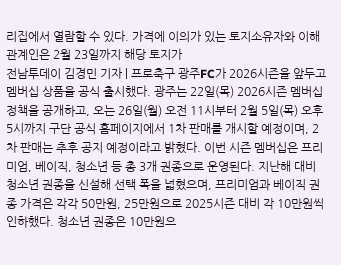리집에서 열람할 수 있다. 가격에 이의가 있는 토지소유자와 이해 관계인은 2월 23일까지 해당 토지가
전남투데이 김경민 기자 | 프로축구 광주FC가 2026시즌을 앞두고 멤버십 상품을 공식 출시했다. 광주는 22일(목) 2026시즌 멤버십 정책을 공개하고, 오는 26일(월) 오전 11시부터 2월 5일(목) 오후 5시까지 구단 공식 홈페이지에서 1차 판매를 개시할 예정이며, 2차 판매는 추후 공지 예정이라고 밝혔다. 이번 시즌 멤버십은 프리미엄, 베이직, 청소년 등 총 3개 권종으로 운영된다. 지난해 대비 청소년 권종을 신설해 선택 폭을 넓혔으며, 프리미엄과 베이직 권종 가격은 각각 50만원, 25만원으로 2025시즌 대비 각 10만원씩 인하했다. 청소년 권종은 10만원으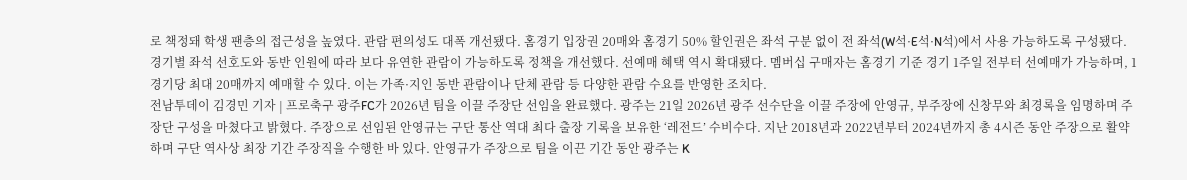로 책정돼 학생 팬층의 접근성을 높였다. 관람 편의성도 대폭 개선됐다. 홈경기 입장권 20매와 홈경기 50% 할인권은 좌석 구분 없이 전 좌석(W석·E석·N석)에서 사용 가능하도록 구성됐다. 경기별 좌석 선호도와 동반 인원에 따라 보다 유연한 관람이 가능하도록 정책을 개선했다. 선예매 혜택 역시 확대됐다. 멤버십 구매자는 홈경기 기준 경기 1주일 전부터 선예매가 가능하며, 1경기당 최대 20매까지 예매할 수 있다. 이는 가족·지인 동반 관람이나 단체 관람 등 다양한 관람 수요를 반영한 조치다.
전남투데이 김경민 기자 | 프로축구 광주FC가 2026년 팀을 이끌 주장단 선임을 완료했다. 광주는 21일 2026년 광주 선수단을 이끌 주장에 안영규, 부주장에 신창무와 최경록을 임명하며 주장단 구성을 마쳤다고 밝혔다. 주장으로 선임된 안영규는 구단 통산 역대 최다 출장 기록을 보유한 ‘레전드’ 수비수다. 지난 2018년과 2022년부터 2024년까지 총 4시즌 동안 주장으로 활약하며 구단 역사상 최장 기간 주장직을 수행한 바 있다. 안영규가 주장으로 팀을 이끈 기간 동안 광주는 K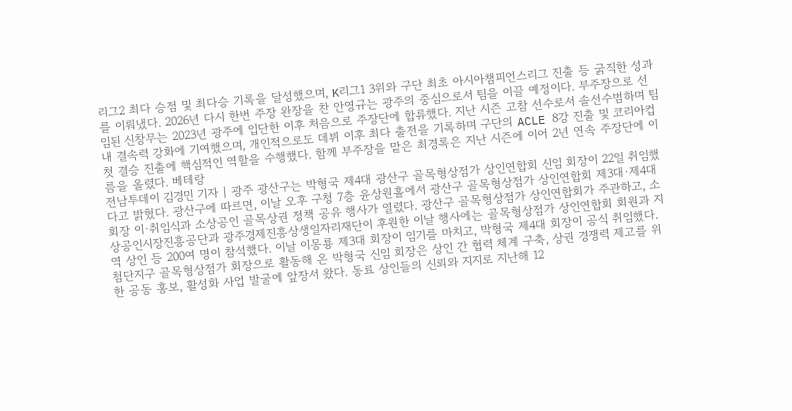리그2 최다 승점 및 최다승 기록을 달성했으며, K리그1 3위와 구단 최초 아시아챔피언스리그 진출 등 굵직한 성과를 이뤄냈다. 2026년 다시 한번 주장 완장을 찬 안영규는 광주의 중심으로서 팀을 이끌 예정이다. 부주장으로 선임된 신창무는 2023년 광주에 입단한 이후 처음으로 주장단에 합류했다. 지난 시즌 고참 선수로서 솔선수범하며 팀 내 결속력 강화에 기여했으며, 개인적으로도 데뷔 이후 최다 출전을 기록하며 구단의 ACLE 8강 진출 및 코리아컵 첫 결승 진출에 핵심적인 역할을 수행했다. 함께 부주장을 맡은 최경록은 지난 시즌에 이어 2년 연속 주장단에 이름을 올렸다. 베테랑
전남투데이 김경민 기자 | 광주 광산구는 박형국 제4대 광산구 골목형상점가 상인연합회 신임 회장이 22일 취임했다고 밝혔다. 광산구에 따르면, 이날 오후 구청 7층 윤상원홀에서 광산구 골목형상점가 상인연합회 제3대·제4대 회장 이·취임식과 소상공인 골목상권 정책 공유 행사가 열렸다. 광산구 골목형상점가 상인연합회가 주관하고, 소상공인시장진흥공단과 광주경제진흥상생일자리재단이 후원한 이날 행사에는 골목형상점가 상인연합회 회원과 지역 상인 등 200여 명이 참석했다. 이날 이몽룡 제3대 회장이 임기를 마치고, 박형국 제4대 회장이 공식 취임했다. 첨단지구 골목형상점가 회장으로 활동해 온 박형국 신임 회장은 상인 간 협력 체계 구축, 상권 경쟁력 제고를 위한 공동 홍보, 활성화 사업 발굴에 앞장서 왔다. 동료 상인들의 신뢰와 지지로 지난해 12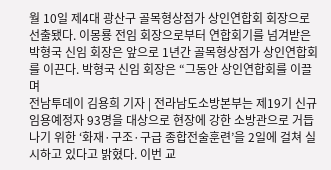월 10일 제4대 광산구 골목형상점가 상인연합회 회장으로 선출됐다. 이몽룡 전임 회장으로부터 연합회기를 넘겨받은 박형국 신임 회장은 앞으로 1년간 골목형상점가 상인연합회를 이끈다. 박형국 신임 회장은 “그동안 상인연합회를 이끌며
전남투데이 김용희 기자 | 전라남도소방본부는 제19기 신규임용예정자 93명을 대상으로 현장에 강한 소방관으로 거듭나기 위한 ‘화재·구조·구급 종합전술훈련’을 2일에 걸쳐 실시하고 있다고 밝혔다. 이번 교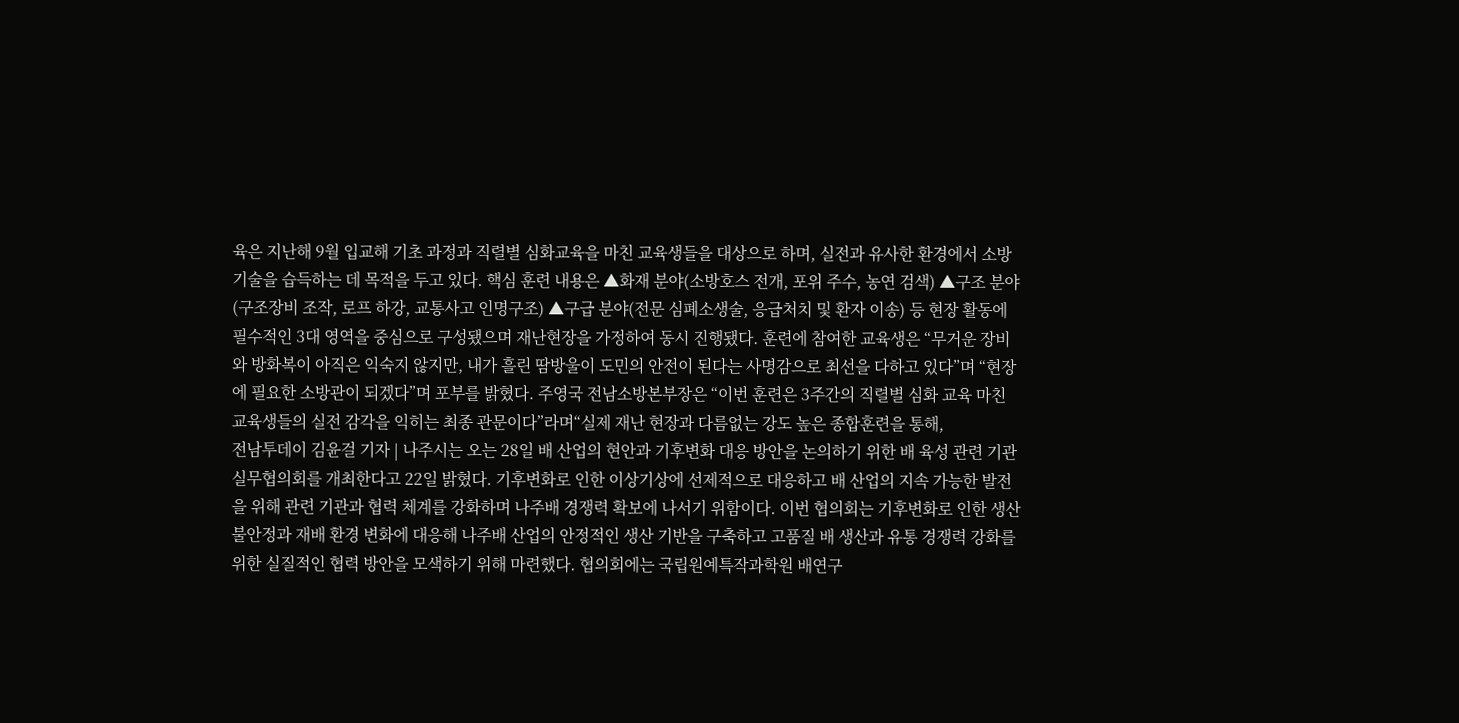육은 지난해 9월 입교해 기초 과정과 직렬별 심화교육을 마친 교육생들을 대상으로 하며, 실전과 유사한 환경에서 소방 기술을 습득하는 데 목적을 두고 있다. 핵심 훈련 내용은 ▲화재 분야(소방호스 전개, 포위 주수, 농연 검색) ▲구조 분야(구조장비 조작, 로프 하강, 교통사고 인명구조) ▲구급 분야(전문 심폐소생술, 응급처치 및 환자 이송) 등 현장 활동에 필수적인 3대 영역을 중심으로 구성됐으며 재난현장을 가정하여 동시 진행됐다. 훈련에 참여한 교육생은 “무거운 장비와 방화복이 아직은 익숙지 않지만, 내가 흘린 땀방울이 도민의 안전이 된다는 사명감으로 최선을 다하고 있다”며 “현장에 필요한 소방관이 되겠다”며 포부를 밝혔다. 주영국 전남소방본부장은 “이번 훈련은 3주간의 직렬별 심화 교육 마친 교육생들의 실전 감각을 익히는 최종 관문이다”라며“실제 재난 현장과 다름없는 강도 높은 종합훈련을 통해,
전남투데이 김윤걸 기자 | 나주시는 오는 28일 배 산업의 현안과 기후변화 대응 방안을 논의하기 위한 배 육성 관련 기관 실무협의회를 개최한다고 22일 밝혔다. 기후변화로 인한 이상기상에 선제적으로 대응하고 배 산업의 지속 가능한 발전을 위해 관련 기관과 협력 체계를 강화하며 나주배 경쟁력 확보에 나서기 위함이다. 이번 협의회는 기후변화로 인한 생산 불안정과 재배 환경 변화에 대응해 나주배 산업의 안정적인 생산 기반을 구축하고 고품질 배 생산과 유통 경쟁력 강화를 위한 실질적인 협력 방안을 모색하기 위해 마련했다. 협의회에는 국립원예특작과학원 배연구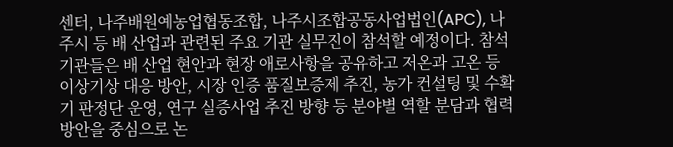센터, 나주배원예농업협동조합, 나주시조합공동사업법인(APC), 나주시 등 배 산업과 관련된 주요 기관 실무진이 참석할 예정이다. 참석 기관들은 배 산업 현안과 현장 애로사항을 공유하고 저온과 고온 등 이상기상 대응 방안, 시장 인증 품질보증제 추진, 농가 컨설팅 및 수확기 판정단 운영, 연구 실증사업 추진 방향 등 분야별 역할 분담과 협력 방안을 중심으로 논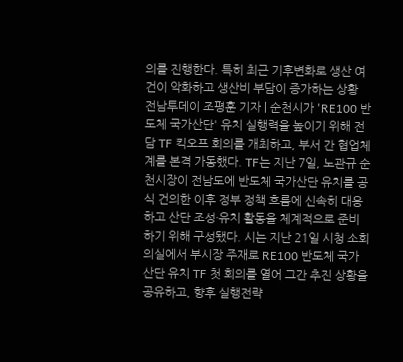의를 진행한다. 특히 최근 기후변화로 생산 여건이 악화하고 생산비 부담이 증가하는 상황
전남투데이 조평훈 기자 | 순천시가 'RE100 반도체 국가산단' 유치 실행력을 높이기 위해 전담 TF 킥오프 회의를 개최하고, 부서 간 협업체계를 본격 가동했다. TF는 지난 7일, 노관규 순천시장이 전남도에 반도체 국가산단 유치를 공식 건의한 이후 정부 정책 흐름에 신속히 대응하고 산단 조성·유치 활동을 체계적으로 준비하기 위해 구성됐다. 시는 지난 21일 시청 소회의실에서 부시장 주재로 RE100 반도체 국가산단 유치 TF 첫 회의를 열어 그간 추진 상황을 공유하고, 향후 실행전략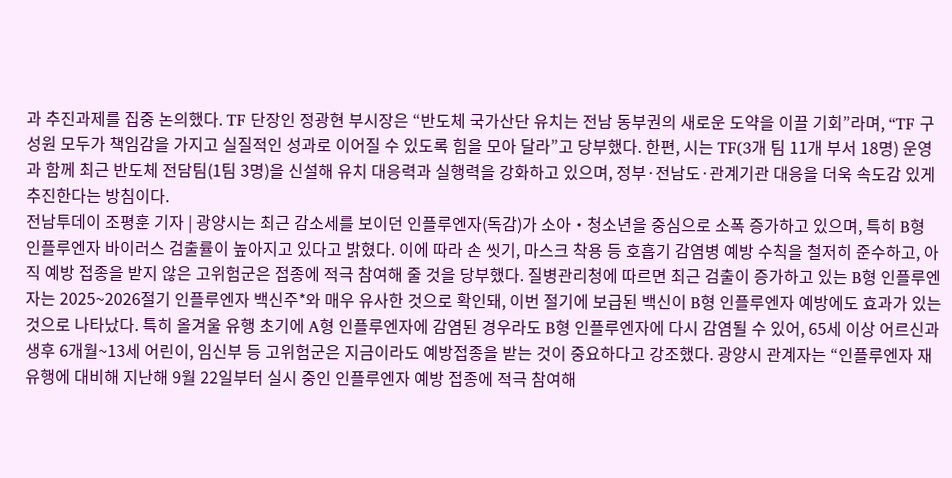과 추진과제를 집중 논의했다. TF 단장인 정광현 부시장은 “반도체 국가산단 유치는 전남 동부권의 새로운 도약을 이끌 기회”라며, “TF 구성원 모두가 책임감을 가지고 실질적인 성과로 이어질 수 있도록 힘을 모아 달라”고 당부했다. 한편, 시는 TF(3개 팀 11개 부서 18명) 운영과 함께 최근 반도체 전담팀(1팀 3명)을 신설해 유치 대응력과 실행력을 강화하고 있으며, 정부·전남도·관계기관 대응을 더욱 속도감 있게 추진한다는 방침이다.
전남투데이 조평훈 기자 | 광양시는 최근 감소세를 보이던 인플루엔자(독감)가 소아‧청소년을 중심으로 소폭 증가하고 있으며, 특히 B형 인플루엔자 바이러스 검출률이 높아지고 있다고 밝혔다. 이에 따라 손 씻기, 마스크 착용 등 호흡기 감염병 예방 수칙을 철저히 준수하고, 아직 예방 접종을 받지 않은 고위험군은 접종에 적극 참여해 줄 것을 당부했다. 질병관리청에 따르면 최근 검출이 증가하고 있는 B형 인플루엔자는 2025~2026절기 인플루엔자 백신주*와 매우 유사한 것으로 확인돼, 이번 절기에 보급된 백신이 B형 인플루엔자 예방에도 효과가 있는 것으로 나타났다. 특히 올겨울 유행 초기에 A형 인플루엔자에 감염된 경우라도 B형 인플루엔자에 다시 감염될 수 있어, 65세 이상 어르신과 생후 6개월~13세 어린이, 임신부 등 고위험군은 지금이라도 예방접종을 받는 것이 중요하다고 강조했다. 광양시 관계자는 “인플루엔자 재유행에 대비해 지난해 9월 22일부터 실시 중인 인플루엔자 예방 접종에 적극 참여해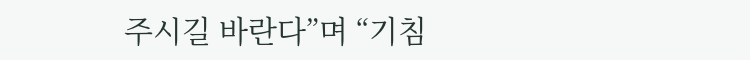주시길 바란다”며 “기침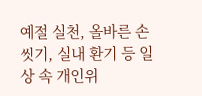예절 실천, 올바른 손 씻기, 실내 환기 등 일상 속 개인위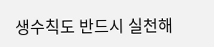생수칙도 반드시 실천해